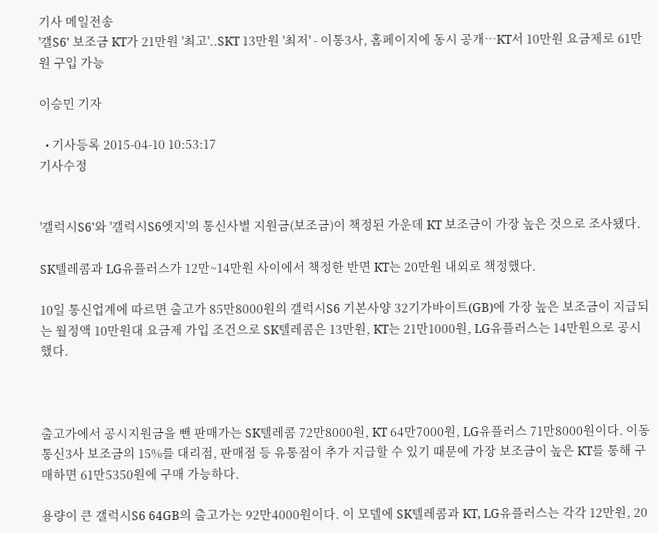기사 메일전송
'갤S6' 보조금 KT가 21만원 '최고'..SKT 13만원 '최저' - 이통3사, 홈페이지에 동시 공개…KT서 10만원 요금제로 61만원 구입 가능

이승민 기자

  • 기사등록 2015-04-10 10:53:17
기사수정


'갤럭시S6'와 '갤럭시S6엣지'의 통신사별 지원금(보조금)이 책정된 가운데 KT 보조금이 가장 높은 것으로 조사됐다.

SK텔레콤과 LG유플러스가 12만~14만원 사이에서 책정한 반면 KT는 20만원 내외로 책정했다.

10일 통신업계에 따르면 출고가 85만8000원의 갤럭시S6 기본사양 32기가바이트(GB)에 가장 높은 보조금이 지급되는 월정액 10만원대 요금제 가입 조건으로 SK텔레콤은 13만원, KT는 21만1000원, LG유플러스는 14만원으로 공시했다.



출고가에서 공시지원금을 뺀 판매가는 SK텔레콤 72만8000원, KT 64만7000원, LG유플러스 71만8000원이다. 이동통신3사 보조금의 15%를 대리점, 판매점 등 유통점이 추가 지급할 수 있기 때문에 가장 보조금이 높은 KT를 통해 구매하면 61만5350원에 구매 가능하다.

용량이 큰 갤럭시S6 64GB의 출고가는 92만4000원이다. 이 모델에 SK텔레콤과 KT, LG유플러스는 각각 12만원, 20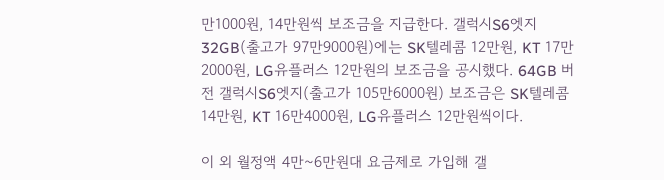만1000원, 14만원씩 보조금을 지급한다. 갤럭시S6엣지 32GB(출고가 97만9000원)에는 SK텔레콤 12만원, KT 17만2000원, LG유플러스 12만원의 보조금을 공시했다. 64GB 버전 갤럭시S6엣지(출고가 105만6000원) 보조금은 SK텔레콤 14만원, KT 16만4000원, LG유플러스 12만원씩이다.

이 외 월정액 4만~6만원대 요금제로 가입해 갤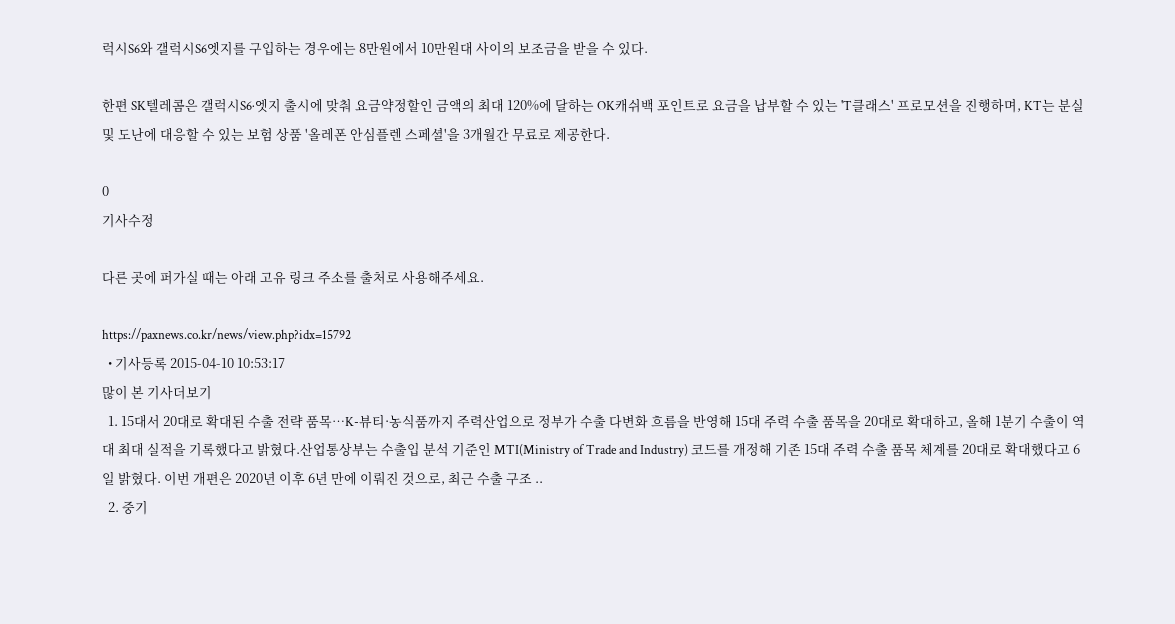럭시S6와 갤럭시S6엣지를 구입하는 경우에는 8만원에서 10만원대 사이의 보조금을 받을 수 있다.

한편 SK텔레콤은 갤럭시S6·엣지 출시에 맞춰 요금약정할인 금액의 최대 120%에 달하는 OK캐쉬백 포인트로 요금을 납부할 수 있는 'T클래스' 프로모션을 진행하며, KT는 분실 및 도난에 대응할 수 있는 보험 상품 '올레폰 안심플렌 스페셜'을 3개월간 무료로 제공한다.

0
기사수정

다른 곳에 퍼가실 때는 아래 고유 링크 주소를 출처로 사용해주세요.

https://paxnews.co.kr/news/view.php?idx=15792
  • 기사등록 2015-04-10 10:53:17
많이 본 기사더보기
  1. 15대서 20대로 확대된 수출 전략 품목…K-뷰티·농식품까지 주력산업으로 정부가 수출 다변화 흐름을 반영해 15대 주력 수출 품목을 20대로 확대하고, 올해 1분기 수출이 역대 최대 실적을 기록했다고 밝혔다.산업통상부는 수출입 분석 기준인 MTI(Ministry of Trade and Industry) 코드를 개정해 기존 15대 주력 수출 품목 체계를 20대로 확대했다고 6일 밝혔다. 이번 개편은 2020년 이후 6년 만에 이뤄진 것으로, 최근 수출 구조 ..
  2. 중기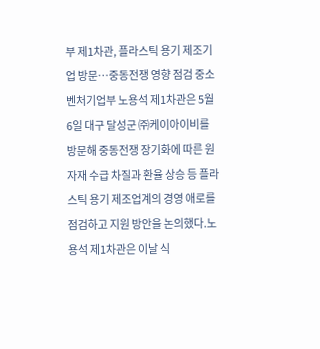부 제1차관, 플라스틱 용기 제조기업 방문…중동전쟁 영향 점검 중소벤처기업부 노용석 제1차관은 5월 6일 대구 달성군 ㈜케이아이비를 방문해 중동전쟁 장기화에 따른 원자재 수급 차질과 환율 상승 등 플라스틱 용기 제조업계의 경영 애로를 점검하고 지원 방안을 논의했다.노용석 제1차관은 이날 식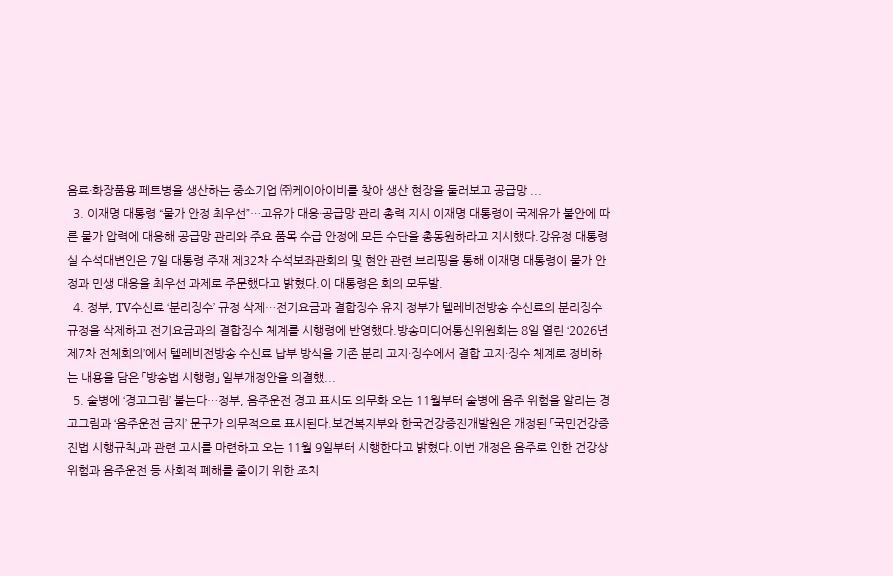음료·화장품용 페트병을 생산하는 중소기업 ㈜케이아이비를 찾아 생산 현장을 둘러보고 공급망 ...
  3. 이재명 대통령 “물가 안정 최우선”…고유가 대응·공급망 관리 총력 지시 이재명 대통령이 국제유가 불안에 따른 물가 압력에 대응해 공급망 관리와 주요 품목 수급 안정에 모든 수단을 총동원하라고 지시했다.강유정 대통령실 수석대변인은 7일 대통령 주재 제32차 수석보좌관회의 및 현안 관련 브리핑을 통해 이재명 대통령이 물가 안정과 민생 대응을 최우선 과제로 주문했다고 밝혔다.이 대통령은 회의 모두발.
  4. 정부, TV수신료 ‘분리징수’ 규정 삭제…전기요금과 결합징수 유지 정부가 텔레비전방송 수신료의 분리징수 규정을 삭제하고 전기요금과의 결합징수 체계를 시행령에 반영했다.방송미디어통신위원회는 8일 열린 ‘2026년 제7차 전체회의’에서 텔레비전방송 수신료 납부 방식을 기존 분리 고지·징수에서 결합 고지·징수 체계로 정비하는 내용을 담은 「방송법 시행령」 일부개정안을 의결했...
  5. 술병에 ‘경고그림’ 붙는다…정부, 음주운전 경고 표시도 의무화 오는 11월부터 술병에 음주 위험을 알리는 경고그림과 ‘음주운전 금지’ 문구가 의무적으로 표시된다.보건복지부와 한국건강증진개발원은 개정된 「국민건강증진법 시행규칙」과 관련 고시를 마련하고 오는 11월 9일부터 시행한다고 밝혔다.이번 개정은 음주로 인한 건강상 위험과 음주운전 등 사회적 폐해를 줄이기 위한 조치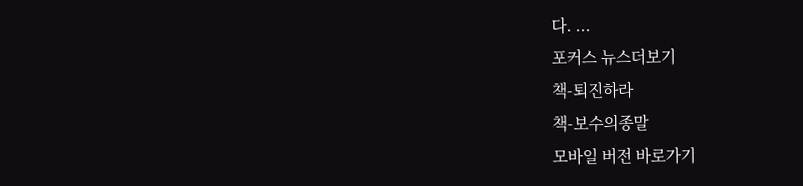다. ...
포커스 뉴스더보기
책-퇴진하라
책-보수의종말
모바일 버전 바로가기